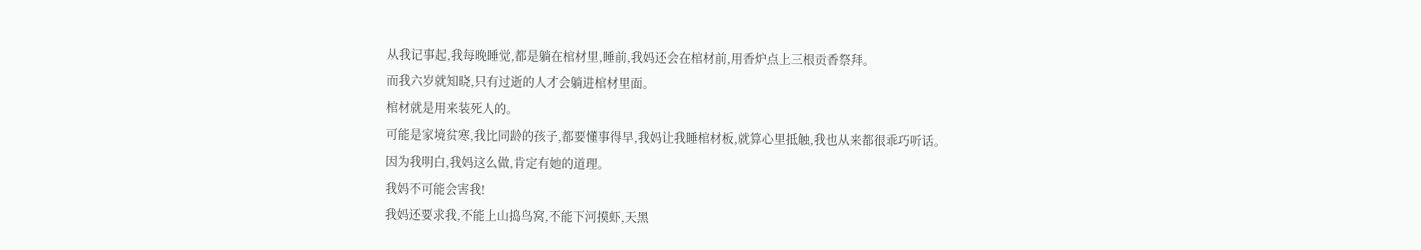从我记事起,我每晚睡觉,都是躺在棺材里,睡前,我妈还会在棺材前,用香炉点上三根贡香祭拜。
而我六岁就知晓,只有过逝的人才会躺进棺材里面。
棺材就是用来装死人的。
可能是家境贫寒,我比同龄的孩子,都要懂事得早,我妈让我睡棺材板,就算心里抵触,我也从来都很乖巧听话。
因为我明白,我妈这么做,肯定有她的道理。
我妈不可能会害我!
我妈还要求我,不能上山捣鸟窝,不能下河摸虾,天黑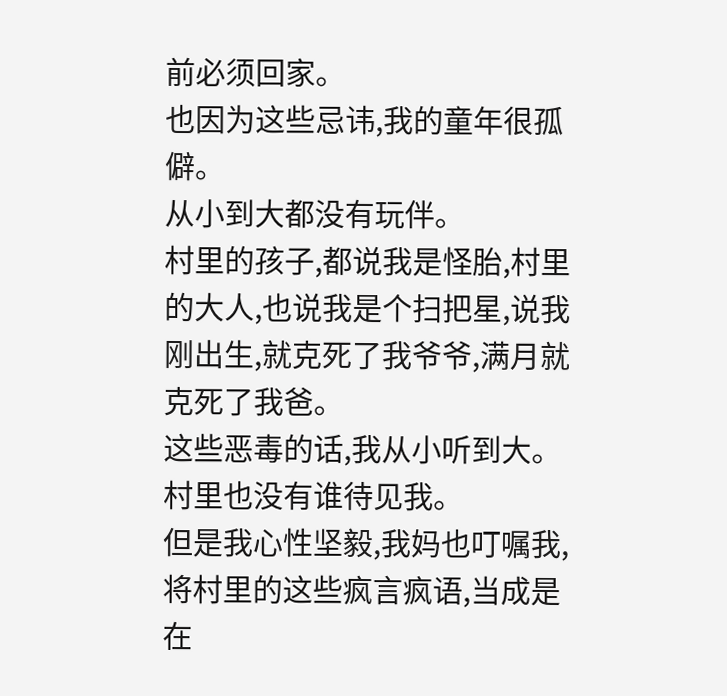前必须回家。
也因为这些忌讳,我的童年很孤僻。
从小到大都没有玩伴。
村里的孩子,都说我是怪胎,村里的大人,也说我是个扫把星,说我刚出生,就克死了我爷爷,满月就克死了我爸。
这些恶毒的话,我从小听到大。
村里也没有谁待见我。
但是我心性坚毅,我妈也叮嘱我,将村里的这些疯言疯语,当成是在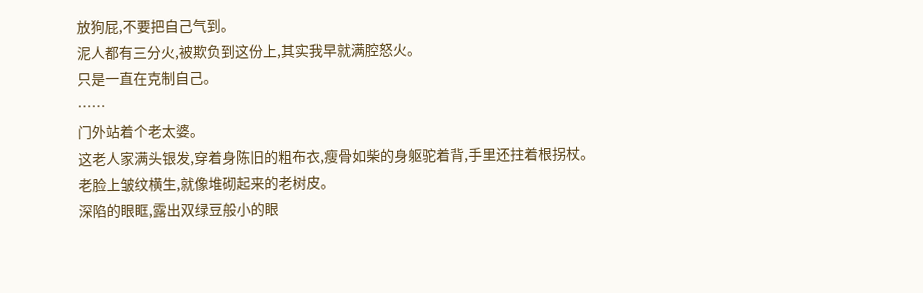放狗屁,不要把自己气到。
泥人都有三分火,被欺负到这份上,其实我早就满腔怒火。
只是一直在克制自己。
……
门外站着个老太婆。
这老人家满头银发,穿着身陈旧的粗布衣,瘦骨如柴的身躯驼着背,手里还拄着根拐杖。
老脸上皱纹横生,就像堆砌起来的老树皮。
深陷的眼眶,露出双绿豆般小的眼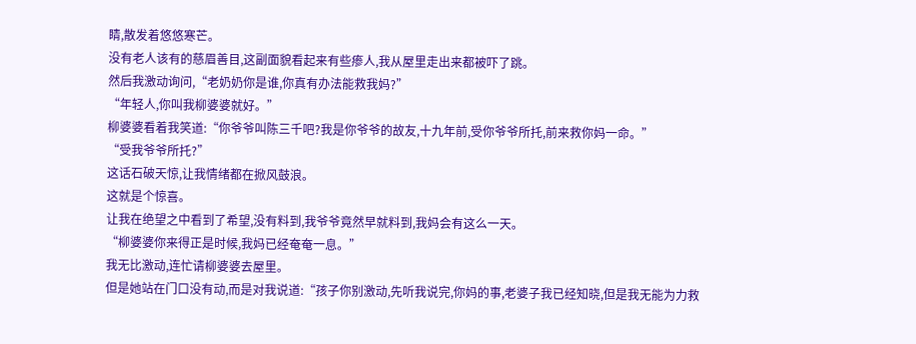睛,散发着悠悠寒芒。
没有老人该有的慈眉善目,这副面貌看起来有些瘆人,我从屋里走出来都被吓了跳。
然后我激动询问,“老奶奶你是谁,你真有办法能救我妈?”
“年轻人,你叫我柳婆婆就好。”
柳婆婆看着我笑道:“你爷爷叫陈三千吧?我是你爷爷的故友,十九年前,受你爷爷所托,前来救你妈一命。”
“受我爷爷所托?”
这话石破天惊,让我情绪都在掀风鼓浪。
这就是个惊喜。
让我在绝望之中看到了希望,没有料到,我爷爷竟然早就料到,我妈会有这么一天。
“柳婆婆你来得正是时候,我妈已经奄奄一息。”
我无比激动,连忙请柳婆婆去屋里。
但是她站在门口没有动,而是对我说道:“孩子你别激动,先听我说完,你妈的事,老婆子我已经知晓,但是我无能为力救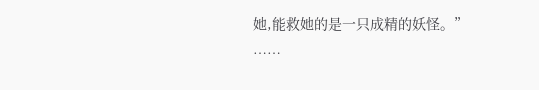她,能救她的是一只成精的妖怪。”
……